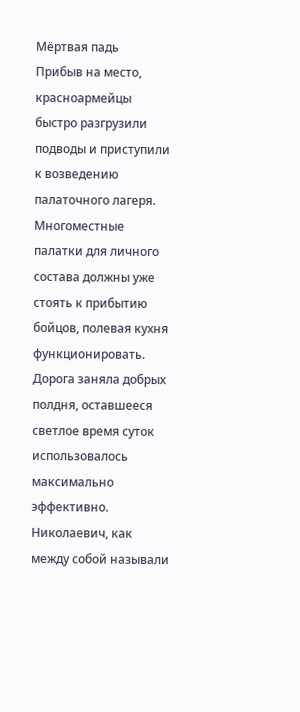Мёртвая падь
Прибыв на место, красноармейцы быстро разгрузили подводы и приступили к возведению палаточного лагеря. Многоместные палатки для личного состава должны уже стоять к прибытию бойцов, полевая кухня функционировать. Дорога заняла добрых полдня, оставшееся светлое время суток использовалось максимально эффективно. Николаевич, как между собой называли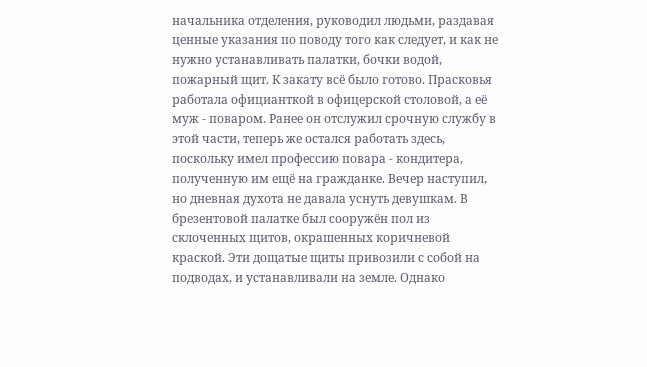начальника отделения, руководил людьми, раздавая ценные указания по поводу того как следует, и как не нужно устанавливать палатки, бочки водой, пожарный щит. К закату всё было готово. Прасковья работала официанткой в офицерской столовой, а её муж - поваром. Ранее он отслужил срочную службу в этой части, теперь же остался работать здесь, поскольку имел профессию повара - кондитера, полученную им ещё на гражданке. Вечер наступил, но дневная духота не давала уснуть девушкам. В брезентовой палатке был сооружён пол из склоченных щитов, окрашенных коричневой краской. Эти дощатые щиты привозили с собой на подводах, и устанавливали на земле. Однако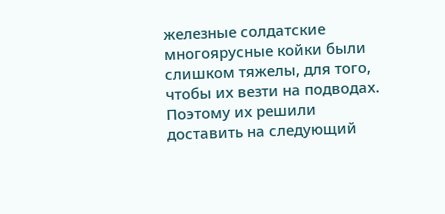железные солдатские многоярусные койки были слишком тяжелы, для того, чтобы их везти на подводах. Поэтому их решили доставить на следующий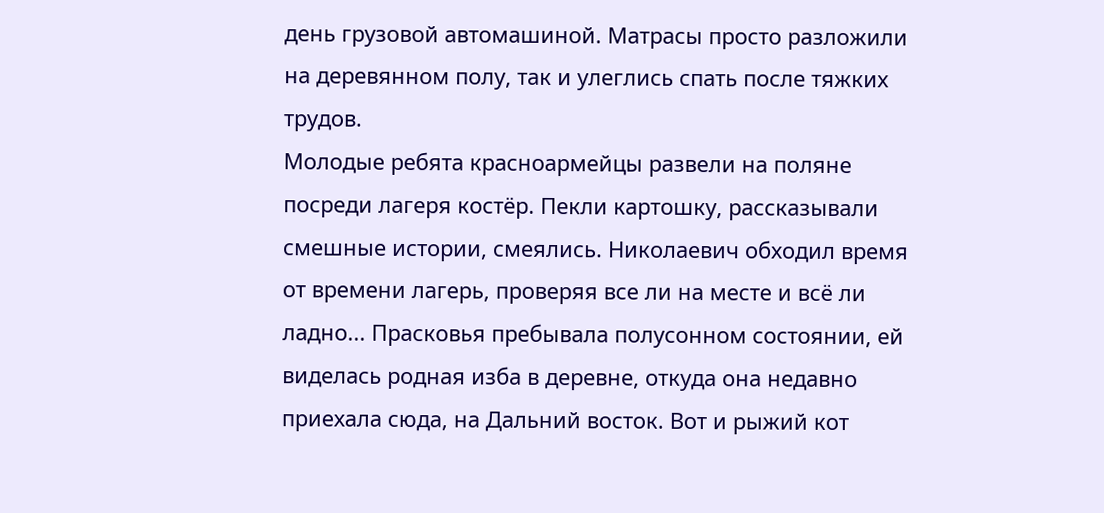день грузовой автомашиной. Матрасы просто разложили на деревянном полу, так и улеглись спать после тяжких трудов.
Молодые ребята красноармейцы развели на поляне посреди лагеря костёр. Пекли картошку, рассказывали смешные истории, смеялись. Николаевич обходил время от времени лагерь, проверяя все ли на месте и всё ли ладно... Прасковья пребывала полусонном состоянии, ей виделась родная изба в деревне, откуда она недавно приехала сюда, на Дальний восток. Вот и рыжий кот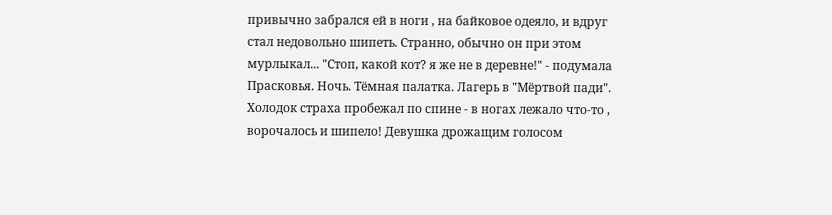привычно забрался ей в ноги , на байковое одеяло, и вдруг стал недовольно шипеть. Странно, обычно он при этом мурлыкал... "Стоп, какой кот? я же не в деревне!" - подумала Прасковья. Ночь. Тёмная палатка. Лагерь в "Мёртвой пади". Холодок страха пробежал по спине - в ногах лежало что-то , ворочалось и шипело! Девушка дрожащим голосом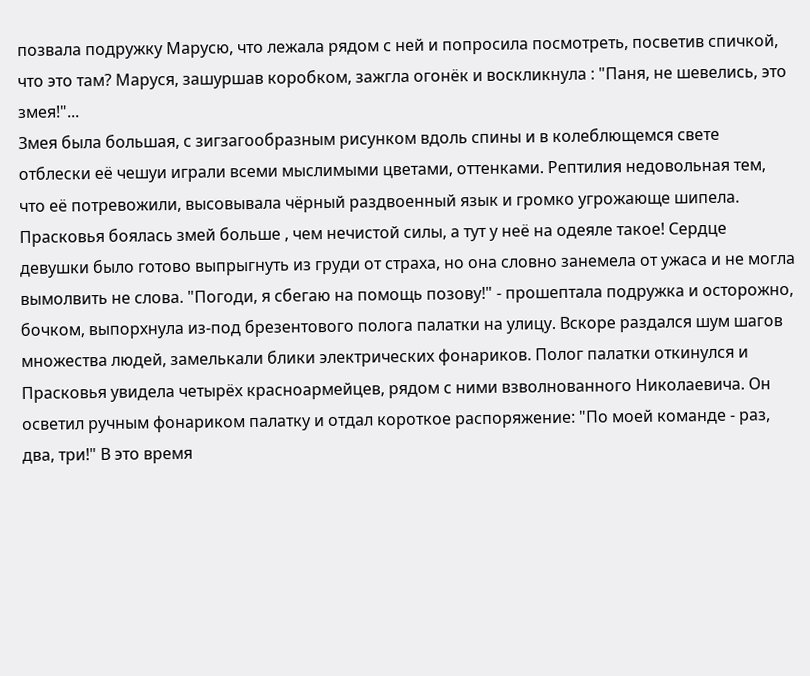позвала подружку Марусю, что лежала рядом с ней и попросила посмотреть, посветив спичкой, что это там? Маруся, зашуршав коробком, зажгла огонёк и воскликнула : "Паня, не шевелись, это змея!"...
Змея была большая, с зигзагообразным рисунком вдоль спины и в колеблющемся свете отблески её чешуи играли всеми мыслимыми цветами, оттенками. Рептилия недовольная тем, что её потревожили, высовывала чёрный раздвоенный язык и громко угрожающе шипела. Прасковья боялась змей больше , чем нечистой силы, а тут у неё на одеяле такое! Сердце девушки было готово выпрыгнуть из груди от страха, но она словно занемела от ужаса и не могла вымолвить не слова. "Погоди, я сбегаю на помощь позову!" - прошептала подружка и осторожно, бочком, выпорхнула из-под брезентового полога палатки на улицу. Вскоре раздался шум шагов множества людей, замелькали блики электрических фонариков. Полог палатки откинулся и Прасковья увидела четырёх красноармейцев, рядом с ними взволнованного Николаевича. Он осветил ручным фонариком палатку и отдал короткое распоряжение: "По моей команде - раз, два, три!" В это время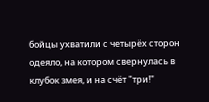бойцы ухватили с четырёх сторон одеяло, на котором свернулась в клубок змея, и на счёт "три!"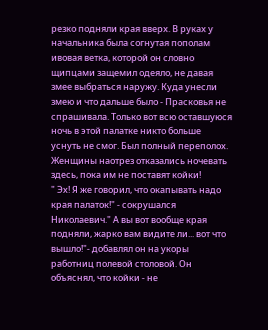резко подняли края вверх. В руках у начальника была согнутая пополам ивовая ветка, которой он словно щипцами защемил одеяло, не давая змее выбраться наружу. Куда унесли змею и что дальше было - Прасковья не спрашивала. Только вот всю оставшуюся ночь в этой палатке никто больше уснуть не смог. Был полный переполох. Женщины наотрез отказались ночевать здесь, пока им не поставят койки!
" Эх! Я же говорил, что окапывать надо края палаток!" - сокрушался Николаевич." А вы вот вообще края подняли, жарко вам видите ли... вот что вышло!"- добавлял он на укоры работниц полевой столовой. Он объяснял, что койки - не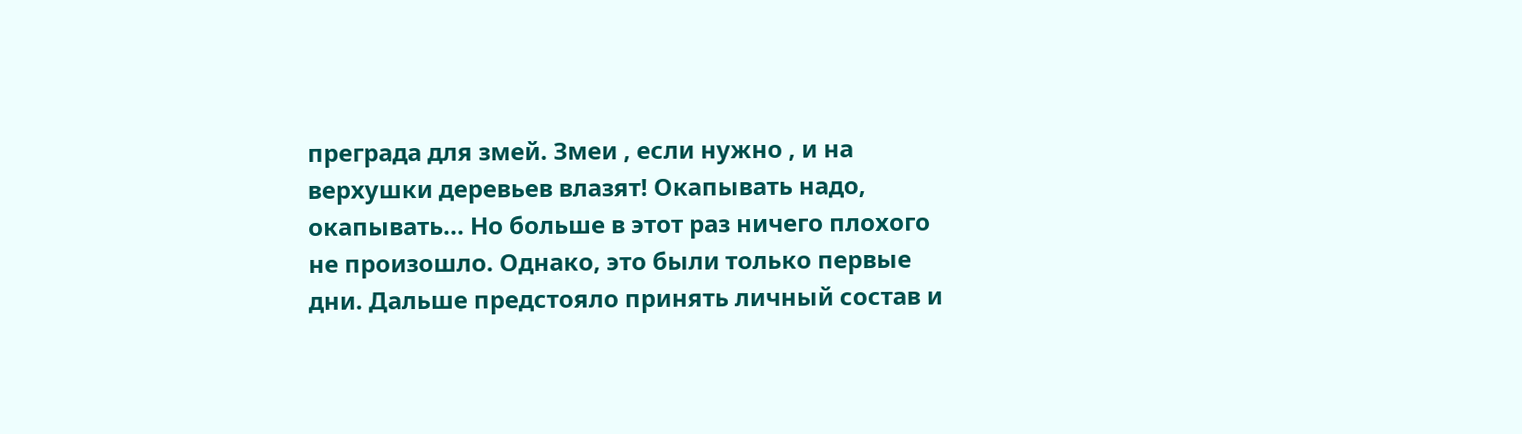преграда для змей. Змеи , если нужно , и на верхушки деревьев влазят! Окапывать надо, окапывать... Но больше в этот раз ничего плохого не произошло. Однако, это были только первые дни. Дальше предстояло принять личный состав и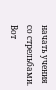начать учения со стрельбами. Вот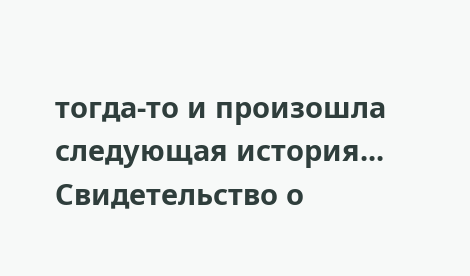тогда-то и произошла следующая история...
Свидетельство о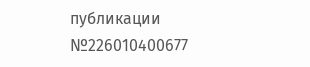публикации №226010400677